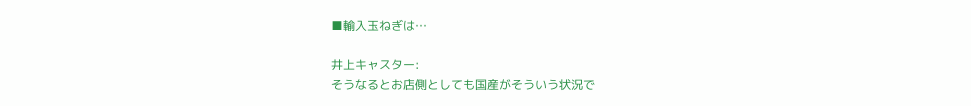■輸入玉ねぎは…

井上キャスター:
そうなるとお店側としても国産がそういう状況で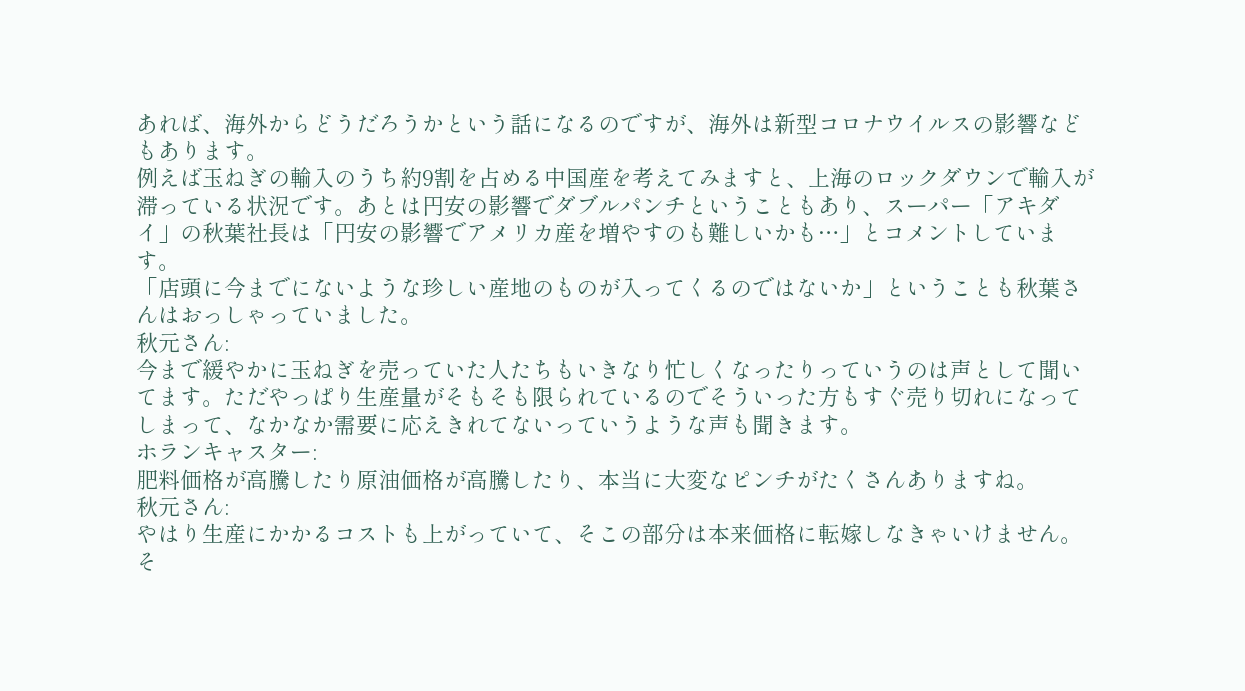あれば、海外からどうだろうかという話になるのですが、海外は新型コロナウイルスの影響などもあります。
例えば玉ねぎの輸入のうち約9割を占める中国産を考えてみますと、上海のロックダウンで輸入が滞っている状況です。あとは円安の影響でダブルパンチということもあり、スーパー「アキダイ」の秋葉社長は「円安の影響でアメリカ産を増やすのも難しいかも…」とコメントしています。
「店頭に今までにないような珍しい産地のものが入ってくるのではないか」ということも秋葉さんはおっしゃっていました。
秋元さん:
今まで緩やかに玉ねぎを売っていた人たちもいきなり忙しくなったりっていうのは声として聞いてます。ただやっぱり生産量がそもそも限られているのでそういった方もすぐ売り切れになってしまって、なかなか需要に応えきれてないっていうような声も聞きます。
ホランキャスター:
肥料価格が高騰したり原油価格が高騰したり、本当に大変なピンチがたくさんありますね。
秋元さん:
やはり生産にかかるコストも上がっていて、そこの部分は本来価格に転嫁しなきゃいけません。そ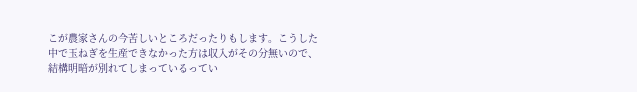こが農家さんの今苦しいところだったりもします。こうした中で玉ねぎを生産できなかった方は収入がその分無いので、結構明暗が別れてしまっているってい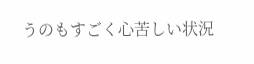うのもすごく心苦しい状況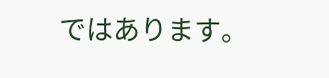ではあります。